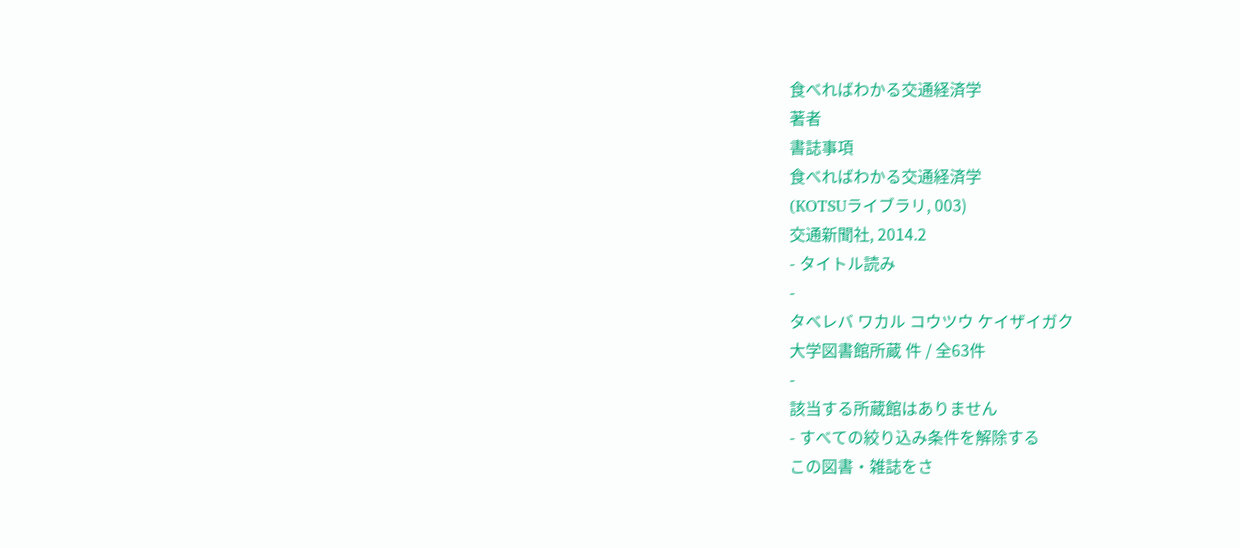食べればわかる交通経済学
著者
書誌事項
食べればわかる交通経済学
(KOTSUライブラリ, 003)
交通新聞社, 2014.2
- タイトル読み
-
タベレバ ワカル コウツウ ケイザイガク
大学図書館所蔵 件 / 全63件
-
該当する所蔵館はありません
- すべての絞り込み条件を解除する
この図書・雑誌をさ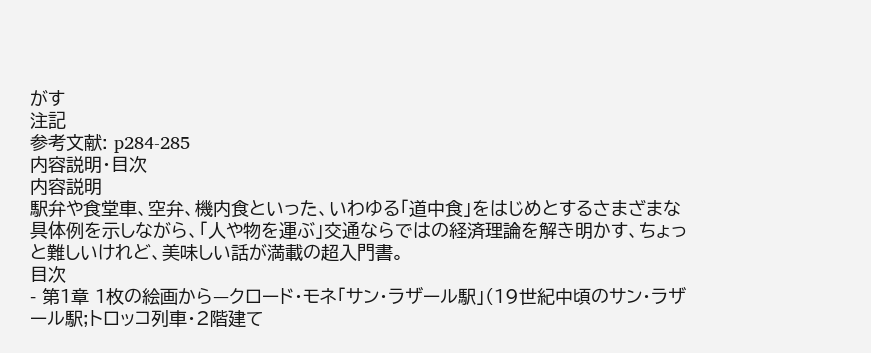がす
注記
参考文献: p284-285
内容説明・目次
内容説明
駅弁や食堂車、空弁、機内食といった、いわゆる「道中食」をはじめとするさまざまな具体例を示しながら、「人や物を運ぶ」交通ならではの経済理論を解き明かす、ちょっと難しいけれど、美味しい話が満載の超入門書。
目次
- 第1章 1枚の絵画から—クロード・モネ「サン・ラザール駅」(19世紀中頃のサン・ラザール駅;トロッコ列車・2階建て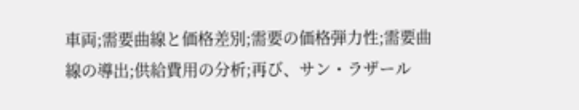車両;需要曲線と価格差別;需要の価格弾力性;需要曲線の導出;供給費用の分析;再び、サン・ラザール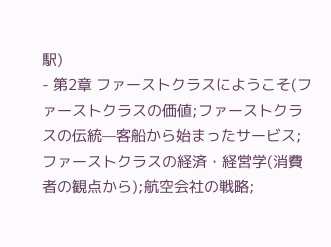駅)
- 第2章 ファーストクラスにようこそ(ファーストクラスの価値;ファーストクラスの伝統—客船から始まったサービス;ファーストクラスの経済・経営学(消費者の観点から);航空会社の戦略;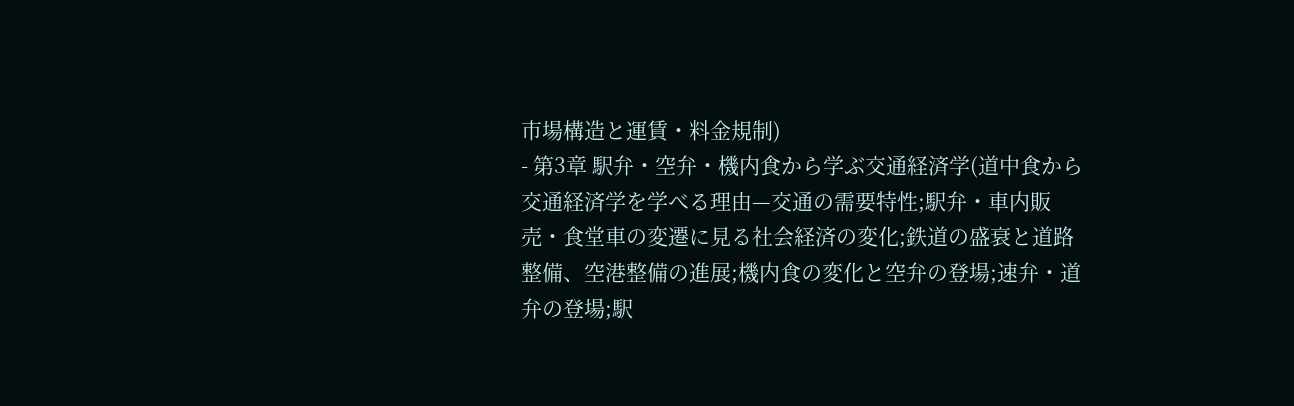市場構造と運賃・料金規制)
- 第3章 駅弁・空弁・機内食から学ぶ交通経済学(道中食から交通経済学を学べる理由—交通の需要特性;駅弁・車内販売・食堂車の変遷に見る社会経済の変化;鉄道の盛衰と道路整備、空港整備の進展;機内食の変化と空弁の登場;速弁・道弁の登場;駅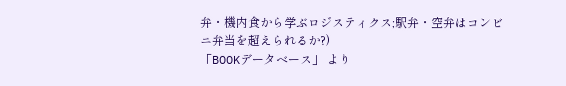弁・機内食から学ぶロジスティクス;駅弁・空弁はコンビニ弁当を超えられるか?)
「BOOKデータベース」 より